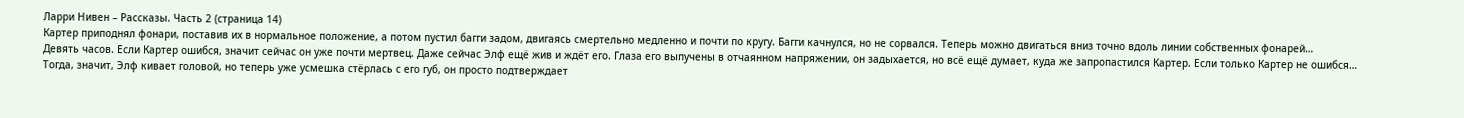Ларри Нивен – Рассказы. Часть 2 (страница 14)
Картер приподнял фонари, поставив их в нормальное положение, а потом пустил багги задом, двигаясь смертельно медленно и почти по кругу. Багги качнулся, но не сорвался. Теперь можно двигаться вниз точно вдоль линии собственных фонарей…
Девять часов. Если Картер ошибся, значит сейчас он уже почти мертвец. Даже сейчас Элф ещё жив и ждёт его. Глаза его выпучены в отчаянном напряжении, он задыхается, но всё ещё думает, куда же запропастился Картер. Если только Картер не ошибся…
Тогда, значит, Элф кивает головой, но теперь уже усмешка стёрлась с его губ, он просто подтверждает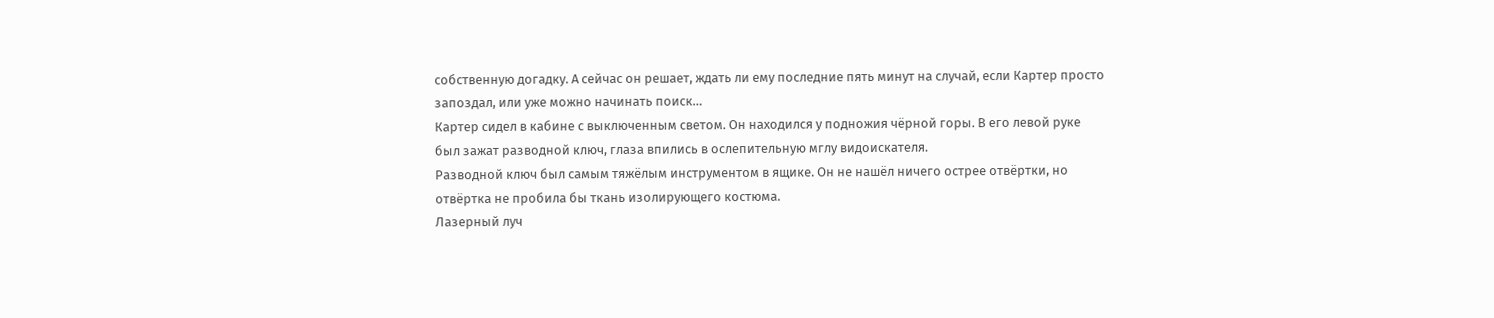собственную догадку. А сейчас он решает, ждать ли ему последние пять минут на случай, если Картер просто запоздал, или уже можно начинать поиск…
Картер сидел в кабине с выключенным светом. Он находился у подножия чёрной горы. В его левой руке был зажат разводной ключ, глаза впились в ослепительную мглу видоискателя.
Разводной ключ был самым тяжёлым инструментом в ящике. Он не нашёл ничего острее отвёртки, но отвёртка не пробила бы ткань изолирующего костюма.
Лазерный луч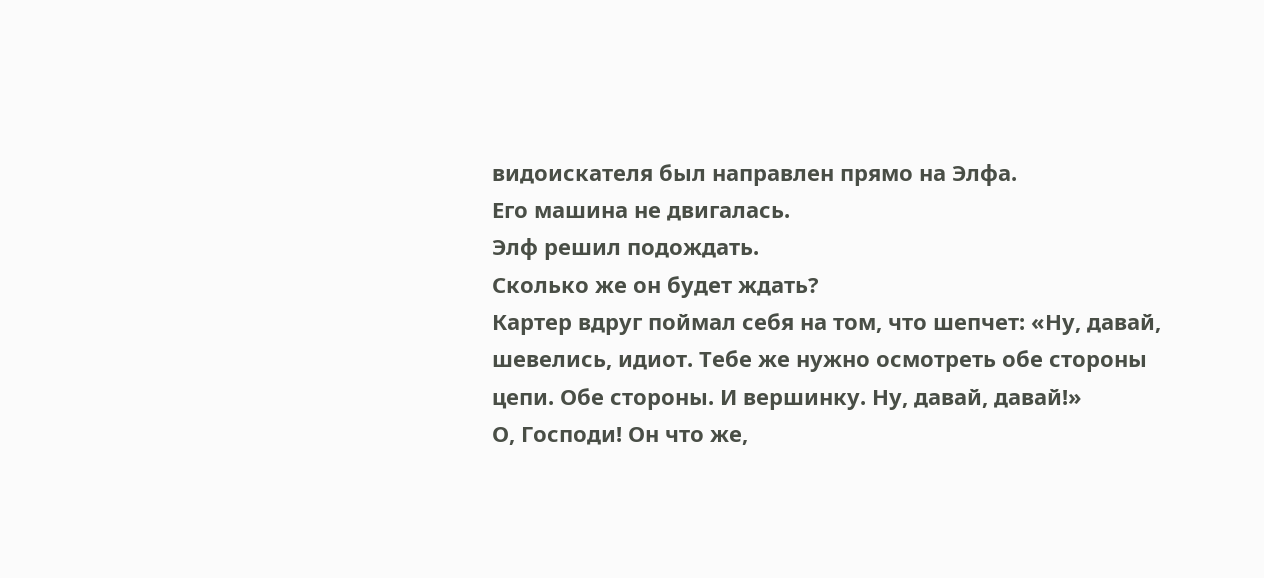видоискателя был направлен прямо на Элфа.
Его машина не двигалась.
Элф решил подождать.
Сколько же он будет ждать?
Картер вдруг поймал себя на том, что шепчет: «Ну, давай, шевелись, идиот. Тебе же нужно осмотреть обе стороны цепи. Обе стороны. И вершинку. Ну, давай, давай!»
О, Господи! Он что же,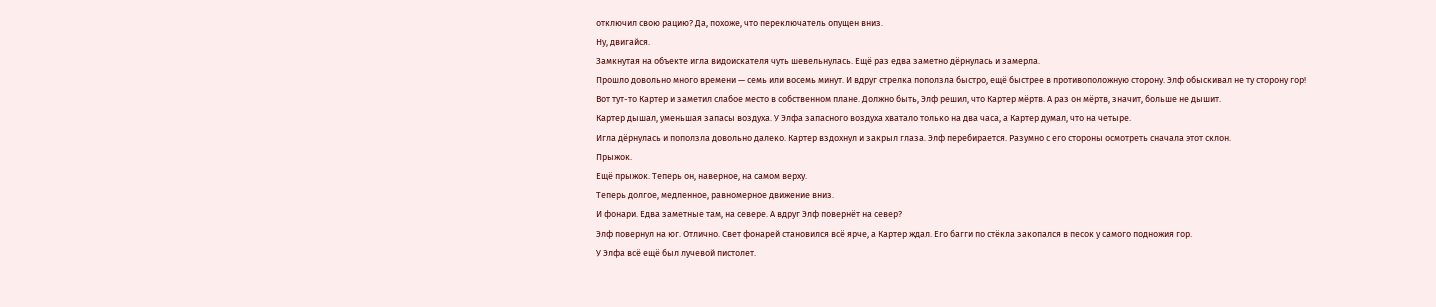отключил свою рацию? Да, похоже, что переключатель опущен вниз.
Ну, двигайся.
Замкнутая на объекте игла видоискателя чуть шевельнулась. Ещё раз едва заметно дёрнулась и замерла.
Прошло довольно много времени — семь или восемь минут. И вдруг стрелка поползла быстро, ещё быстрее в противоположную сторону. Элф обыскивал не ту сторону гор!
Вот тут-то Картер и заметил слабое место в собственном плане. Должно быть, Элф решил, что Картер мёртв. А раз он мёртв, значит, больше не дышит.
Картер дышал, уменьшая запасы воздуха. У Элфа запасного воздуха хватало только на два часа, а Картер думал, что на четыре.
Игла дёрнулась и поползла довольно далеко. Картер вздохнул и закрыл глаза. Элф перебирается. Разумно с его стороны осмотреть сначала этот склон.
Прыжок.
Ещё прыжок. Теперь он, наверное, на самом верху.
Теперь долгое, медленное, равномерное движение вниз.
И фонари. Едва заметные там, на севере. А вдруг Элф повернёт на север?
Элф повернул на юг. Отлично. Свет фонарей становился всё ярче, а Картер ждал. Его багги по стёкла закопался в песок у самого подножия гор.
У Элфа всё ещё был лучевой пистолет.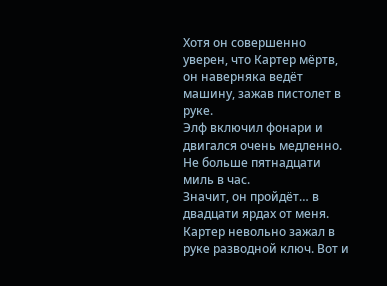Хотя он совершенно уверен, что Картер мёртв, он наверняка ведёт машину, зажав пистолет в руке.
Элф включил фонари и двигался очень медленно. Не больше пятнадцати миль в час.
Значит, он пройдёт… в двадцати ярдах от меня.
Картер невольно зажал в руке разводной ключ. Вот и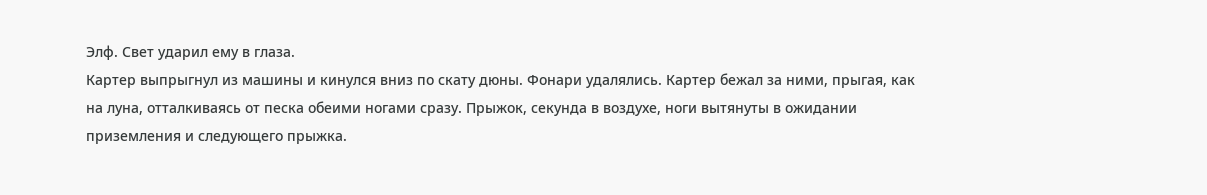Элф. Свет ударил ему в глаза.
Картер выпрыгнул из машины и кинулся вниз по скату дюны. Фонари удалялись. Картер бежал за ними, прыгая, как на луна, отталкиваясь от песка обеими ногами сразу. Прыжок, секунда в воздухе, ноги вытянуты в ожидании приземления и следующего прыжка.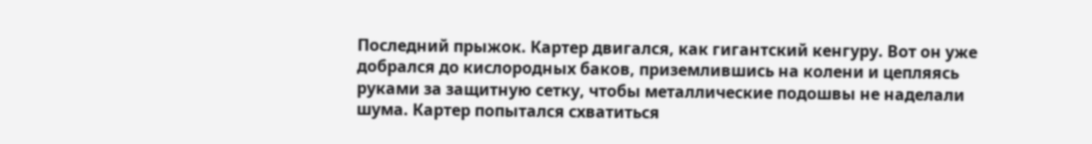Последний прыжок. Картер двигался, как гигантский кенгуру. Вот он уже добрался до кислородных баков, приземлившись на колени и цепляясь руками за защитную сетку, чтобы металлические подошвы не наделали шума. Картер попытался схватиться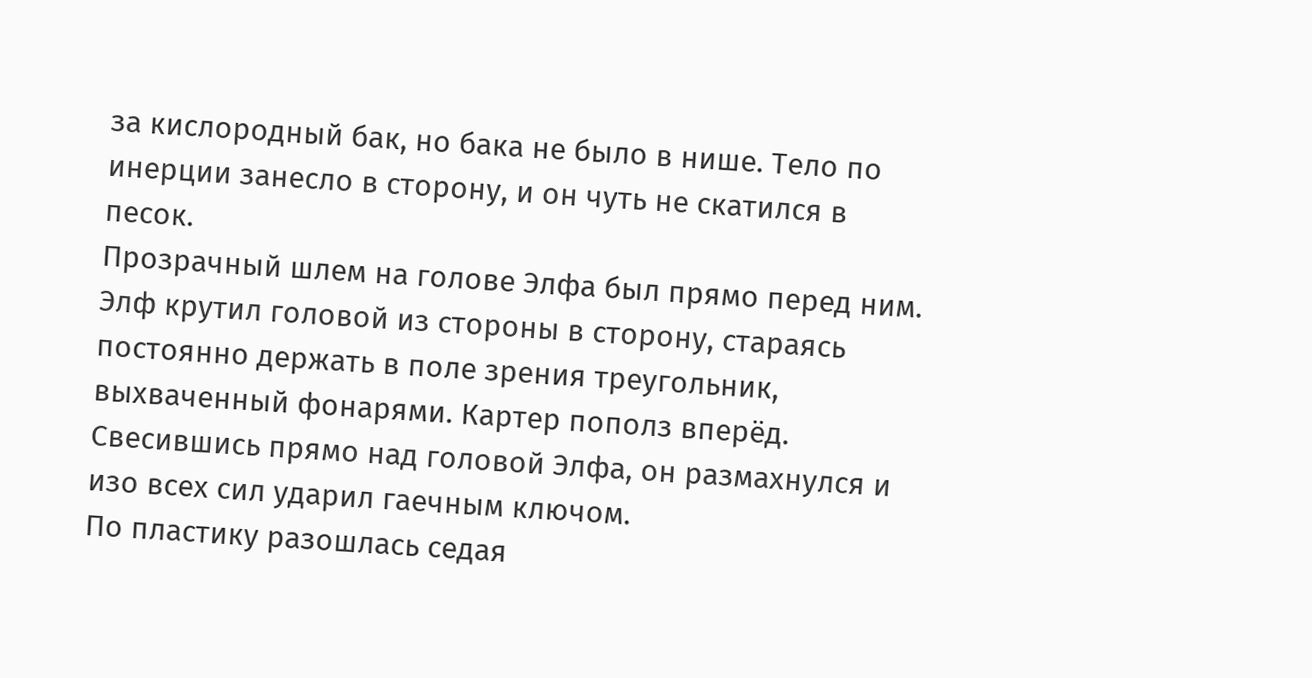за кислородный бак, но бака не было в нише. Тело по инерции занесло в сторону, и он чуть не скатился в песок.
Прозрачный шлем на голове Элфа был прямо перед ним. Элф крутил головой из стороны в сторону, стараясь постоянно держать в поле зрения треугольник, выхваченный фонарями. Картер пополз вперёд. Свесившись прямо над головой Элфа, он размахнулся и изо всех сил ударил гаечным ключом.
По пластику разошлась седая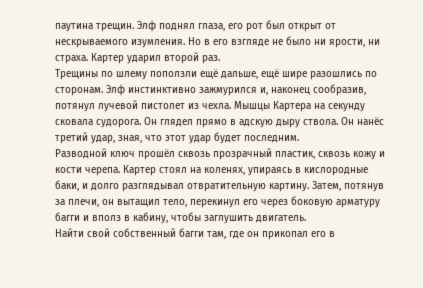паутина трещин. Элф поднял глаза, его рот был открыт от нескрываемого изумления. Но в его взгляде не было ни ярости, ни страха. Картер ударил второй раз.
Трещины по шлему поползли ещё дальше, ещё шире разошлись по сторонам. Элф инстинктивно зажмурился и, наконец сообразив, потянул лучевой пистолет из чехла. Мышцы Картера на секунду сковала судорога. Он глядел прямо в адскую дыру ствола. Он нанёс третий удар, зная, что этот удар будет последним.
Разводной ключ прошёл сквозь прозрачный пластик, сквозь кожу и кости черепа. Картер стоял на коленях, упираясь в кислородные баки, и долго разглядывал отвратительную картину. Затем, потянув за плечи, он вытащил тело, перекинул его через боковую арматуру багги и вполз в кабину, чтобы заглушить двигатель.
Найти свой собственный багги там, где он прикопал его в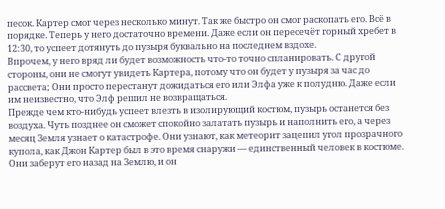песок. Картер смог через несколько минут. Так же быстро он смог раскопать его. Всё в порядке. Теперь у него достаточно времени. Даже если он пересечёт горный хребет в 12:30, то успеет дотянуть до пузыря буквально на последнем вздохе.
Впрочем, у него вряд ли будет возможность что-то точно спланировать. С другой стороны, они не смогут увидеть Картера, потому что он будет у пузыря за час до рассвета; Они просто перестанут дожидаться его или Элфа уже к полудню. Даже если им неизвестно, что Элф решил не возвращаться.
Прежде чем кто-нибудь успеет влезть в изолирующий костюм, пузырь останется без воздуха. Чуть позднее он сможет спокойно залатать пузырь и наполнить его, а через месяц Земля узнает о катастрофе. Они узнают, как метеорит зацепил угол прозрачного купола, как Джон Картер был в это время снаружи — единственный человек в костюме. Они заберут его назад на Землю, и он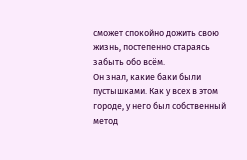сможет спокойно дожить свою жизнь, постепенно стараясь забыть обо всём.
Он знал, какие баки были пустышками. Как у всех в этом городе, у него был собственный метод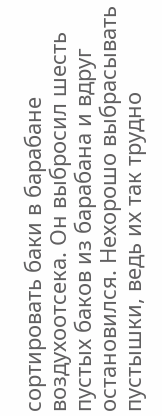сортировать баки в барабане воздухоотсека. Он выбросил шесть пустых баков из барабана и вдруг остановился. Нехорошо выбрасывать пустышки, ведь их так трудно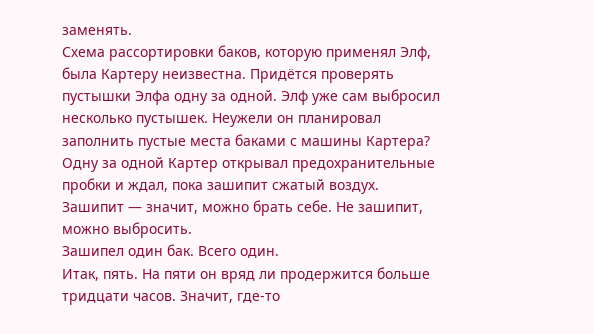заменять.
Схема рассортировки баков, которую применял Элф, была Картеру неизвестна. Придётся проверять пустышки Элфа одну за одной. Элф уже сам выбросил несколько пустышек. Неужели он планировал заполнить пустые места баками с машины Картера? Одну за одной Картер открывал предохранительные пробки и ждал, пока зашипит сжатый воздух. Зашипит — значит, можно брать себе. Не зашипит, можно выбросить.
Зашипел один бак. Всего один.
Итак, пять. На пяти он вряд ли продержится больше тридцати часов. Значит, где-то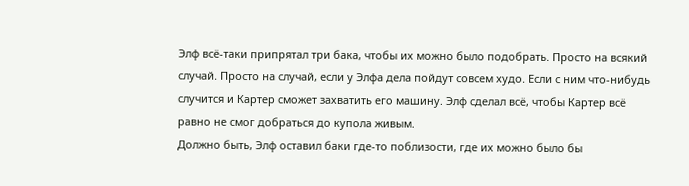Элф всё-таки припрятал три бака, чтобы их можно было подобрать. Просто на всякий случай. Просто на случай, если у Элфа дела пойдут совсем худо. Если с ним что-нибудь случится и Картер сможет захватить его машину. Элф сделал всё, чтобы Картер всё равно не смог добраться до купола живым.
Должно быть, Элф оставил баки где-то поблизости, где их можно было бы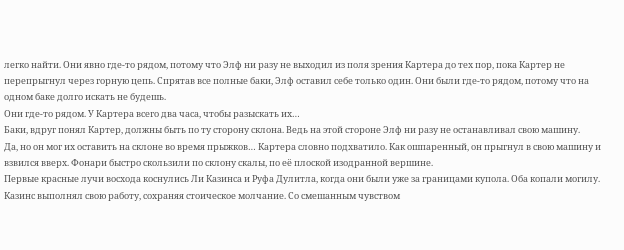легко найти. Они явно где-то рядом, потому что Элф ни разу не выходил из поля зрения Картера до тех пор, пока Картер не перепрыгнул через горную цепь. Спрятав все полные баки, Элф оставил себе только один. Они были где-то рядом, потому что на одном баке долго искать не будешь.
Они где-то рядом. У Картера всего два часа, чтобы разыскать их…
Баки, вдруг понял Картер, должны быть по ту сторону склона. Ведь на этой стороне Элф ни разу не останавливал свою машину.
Да, но он мог их оставить на склоне во время прыжков… Картера словно подхватило. Как ошпаренный, он прыгнул в свою машину и взвился вверх. Фонари быстро скользили по склону скалы, по её плоской изодранной вершине.
Первые красные лучи восхода коснулись Ли Казинса и Руфа Дулитла, когда они были уже за границами купола. Оба копали могилу. Казинс выполнял свою работу, сохраняя стоическое молчание. Со смешанным чувством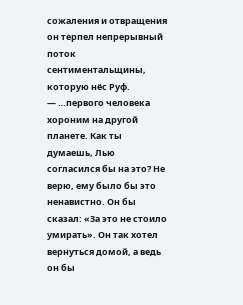сожаления и отвращения он терпел непрерывный поток сентиментальщины, которую нёс Руф.
— …первого человека хороним на другой планете. Как ты думаешь, Лью согласился бы на это? Не верю, ему было бы это ненавистно. Он бы сказал: «За это не стоило умирать». Он так хотел вернуться домой, а ведь он бы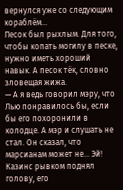вернулся уже со следующим кораблём…
Песок был рыхлым. Для того, чтобы копать могилу в песке, нужно иметь хороший навык. А песок тёк, словно зловещая жижа.
— А я ведь говорил мэру, что Лью понравилось бы, если бы его похоронили в колодце. А мэр и слушать не стал. Он сказал, что марсианам может не… Эй!
Казинс рывком поднял голову, его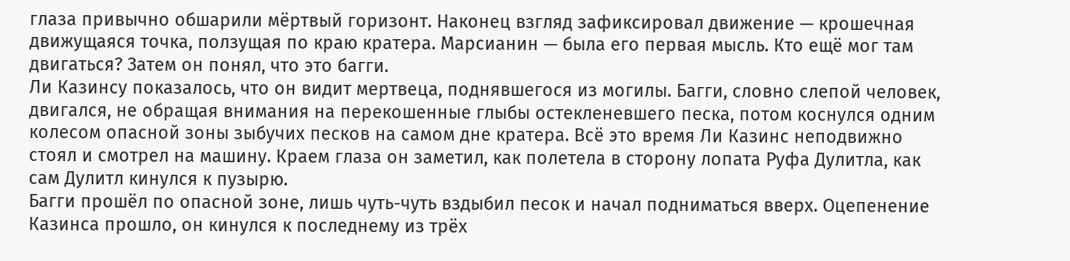глаза привычно обшарили мёртвый горизонт. Наконец взгляд зафиксировал движение — крошечная движущаяся точка, ползущая по краю кратера. Марсианин — была его первая мысль. Кто ещё мог там двигаться? Затем он понял, что это багги.
Ли Казинсу показалось, что он видит мертвеца, поднявшегося из могилы. Багги, словно слепой человек, двигался, не обращая внимания на перекошенные глыбы остекленевшего песка, потом коснулся одним колесом опасной зоны зыбучих песков на самом дне кратера. Всё это время Ли Казинс неподвижно стоял и смотрел на машину. Краем глаза он заметил, как полетела в сторону лопата Руфа Дулитла, как сам Дулитл кинулся к пузырю.
Багги прошёл по опасной зоне, лишь чуть-чуть вздыбил песок и начал подниматься вверх. Оцепенение Казинса прошло, он кинулся к последнему из трёх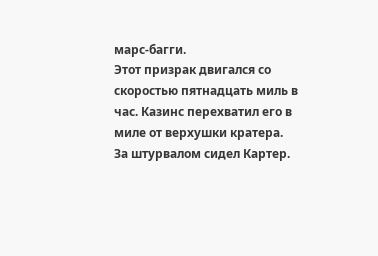марс-багги.
Этот призрак двигался со скоростью пятнадцать миль в час. Казинс перехватил его в миле от верхушки кратера. За штурвалом сидел Картер.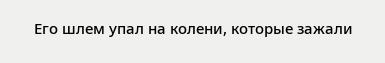Его шлем упал на колени, которые зажали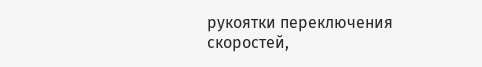рукоятки переключения скоростей,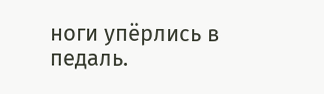ноги упёрлись в педаль.